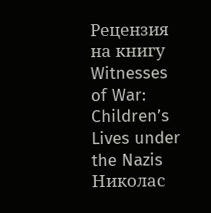Рецензия на книгу
Witnesses of War: Children’s Lives under the Nazis
Николас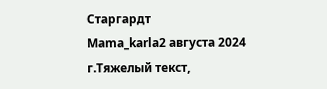Старгардт
Mama_karla2 августа 2024 г.Тяжелый текст,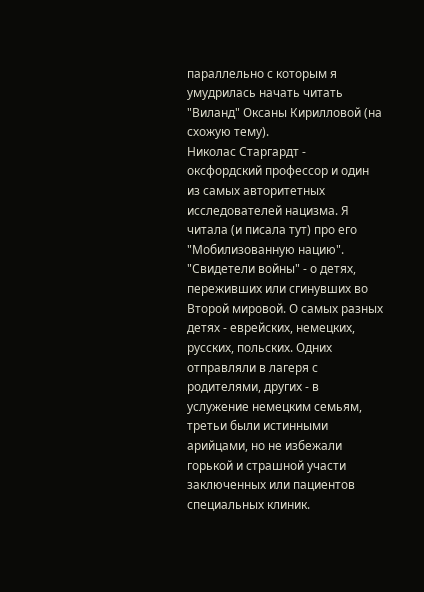параллельно с которым я умудрилась начать читать "Виланд" Оксаны Кирилловой (на схожую тему).
Николас Старгардт - оксфордский профессор и один из самых авторитетных исследователей нацизма. Я читала (и писала тут) про его "Мобилизованную нацию". "Свидетели войны" - о детях, переживших или сгинувших во Второй мировой. О самых разных детях - еврейских, немецких, русских, польских. Одних отправляли в лагеря с родителями, других - в услужение немецким семьям, третьи были истинными арийцами, но не избежали горькой и страшной участи заключенных или пациентов специальных клиник.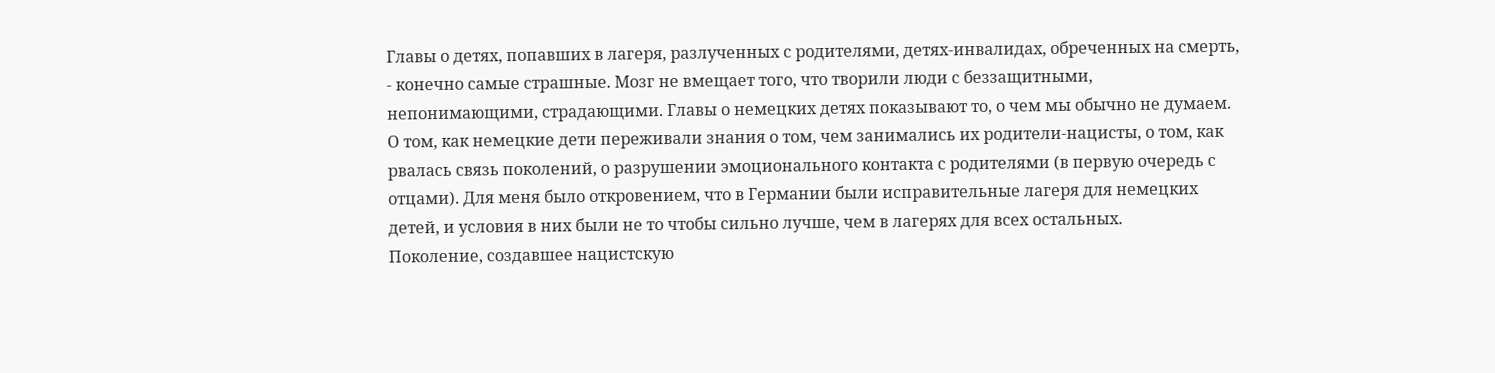Главы о детях, попавших в лагеря, разлученных с родителями, детях-инвалидах, обреченных на смерть, - конечно самые страшные. Мозг не вмещает того, что творили люди с беззащитными, непонимающими, страдающими. Главы о немецких детях показывают то, о чем мы обычно не думаем. О том, как немецкие дети переживали знания о том, чем занимались их родители-нацисты, о том, как рвалась связь поколений, о разрушении эмоционального контакта с родителями (в первую очередь с отцами). Для меня было откровением, что в Германии были исправительные лагеря для немецких детей, и условия в них были не то чтобы сильно лучше, чем в лагерях для всех остальных.
Поколение, создавшее нацистскую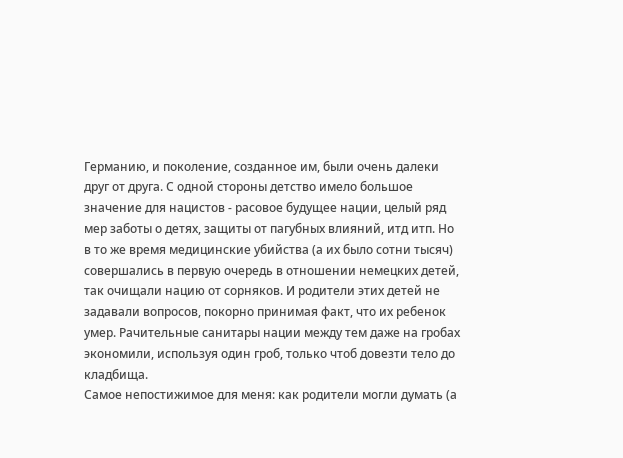Германию, и поколение, созданное им, были очень далеки друг от друга. С одной стороны детство имело большое значение для нацистов - расовое будущее нации, целый ряд мер заботы о детях, защиты от пагубных влияний, итд итп. Но в то же время медицинские убийства (а их было сотни тысяч) совершались в первую очередь в отношении немецких детей, так очищали нацию от сорняков. И родители этих детей не задавали вопросов, покорно принимая факт, что их ребенок умер. Рачительные санитары нации между тем даже на гробах экономили, используя один гроб, только чтоб довезти тело до кладбища.
Самое непостижимое для меня: как родители могли думать (а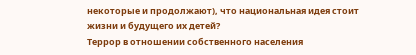некоторые и продолжают), что национальная идея стоит жизни и будущего их детей?
Террор в отношении собственного населения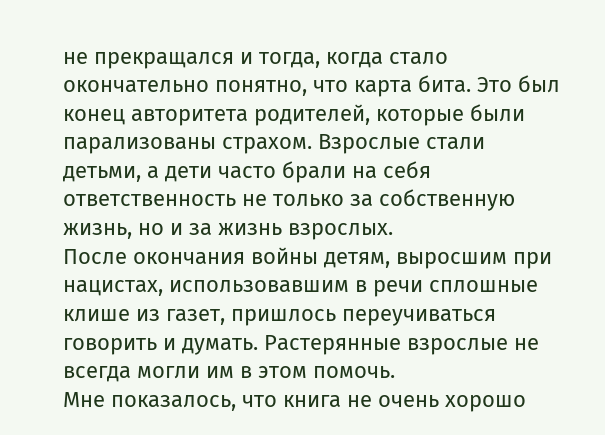не прекращался и тогда, когда стало окончательно понятно, что карта бита. Это был конец авторитета родителей, которые были парализованы страхом. Взрослые стали детьми, а дети часто брали на себя ответственность не только за собственную жизнь, но и за жизнь взрослых.
После окончания войны детям, выросшим при нацистах, использовавшим в речи сплошные клише из газет, пришлось переучиваться говорить и думать. Растерянные взрослые не всегда могли им в этом помочь.
Мне показалось, что книга не очень хорошо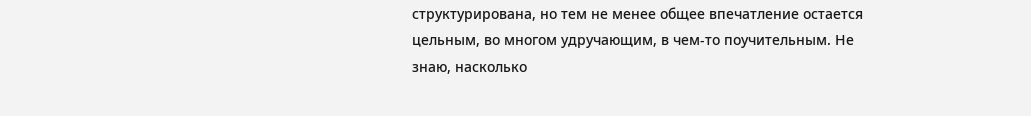структурирована, но тем не менее общее впечатление остается цельным, во многом удручающим, в чем-то поучительным. Не знаю, насколько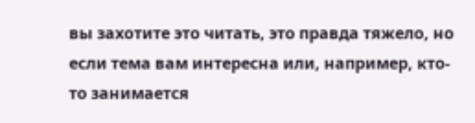вы захотите это читать, это правда тяжело, но если тема вам интересна или, например, кто-то занимается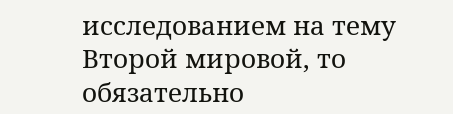исследованием на тему Второй мировой, то обязательно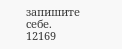запишите себе.
12169